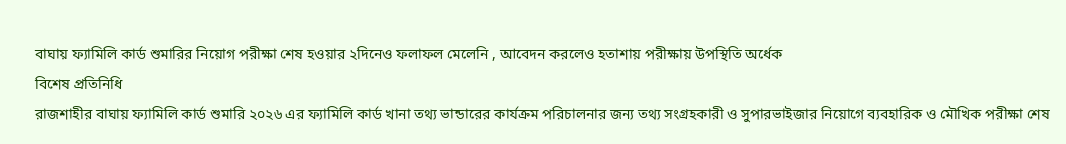বাঘায় ফ্যামিলি কার্ড শুমারির নিয়োগ পরীক্ষা শেষ হওয়ার ২দিনেও ফলাফল মেলেনি , আবেদন করলেও হতাশায় পরীক্ষায় উপস্থিতি অর্ধেক
বিশেষ প্রতিনিধি
রাজশাহীর বাঘায় ফ্যামিলি কার্ড শুমারি ২০২৬ এর ফ্যামিলি কার্ড খানা তথ্য ভান্ডারের কার্যক্রম পরিচালনার জন্য তথ্য সংগ্রহকারী ও সুপারভাইজার নিয়োগে ব্যবহারিক ও মৌখিক পরীক্ষা শেষ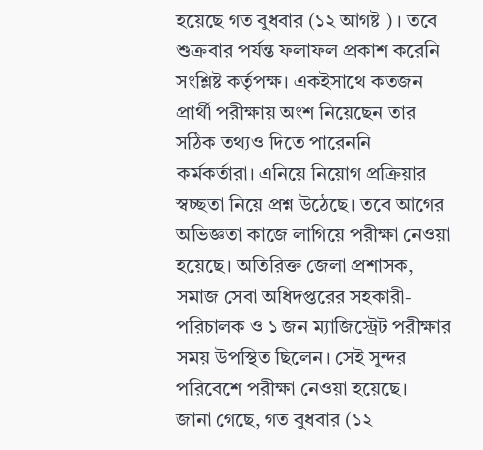হয়েছে গত বুধবার (১২ আগষ্ট ) । তবে শুক্রবার পর্যন্ত ফলাফল প্রকাশ করেনি সংশ্লিষ্ট কর্তৃপক্ষ। একইসাথে কতজন প্রার্থী পরীক্ষায় অংশ নিয়েছেন তার সঠিক তথ্যও দিতে পারেননি কর্মকর্তারা। এনিয়ে নিয়োগ প্রক্রিয়ার স্বচ্ছতা নিয়ে প্রশ্ন উঠেছে। তবে আগের অভিজ্ঞতা কাজে লাগিয়ে পরীক্ষা নেওয়া হয়েছে। অতিরিক্ত জেলা প্রশাসক, সমাজ সেবা অধিদপ্তরের সহকারী-পরিচালক ও ১ জন ম্যাজিস্ট্রেট পরীক্ষার সময় উপস্থিত ছিলেন। সেই সুন্দর পরিবেশে পরীক্ষা নেওয়া হয়েছে।
জানা গেছে, গত বুধবার (১২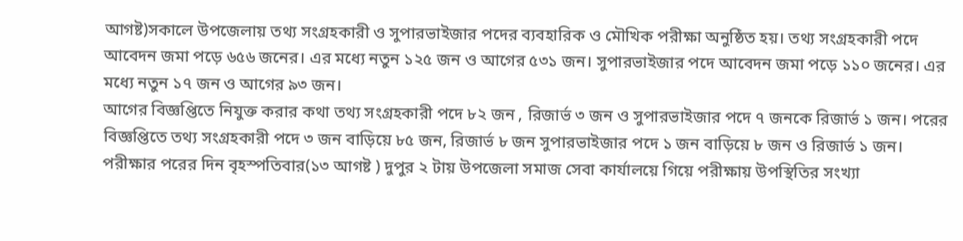আগষ্ট)সকালে উপজেলায় তথ্য সংগ্রহকারী ও সুপারভাইজার পদের ব্যবহারিক ও মৌখিক পরীক্ষা অনুষ্ঠিত হয়। তথ্য সংগ্রহকারী পদে আবেদন জমা পড়ে ৬৫৬ জনের। এর মধ্যে নতুন ১২৫ জন ও আগের ৫৩১ জন। সুপারভাইজার পদে আবেদন জমা পড়ে ১১০ জনের। এর মধ্যে নতুন ১৭ জন ও আগের ৯৩ জন।
আগের বিজ্ঞপ্তিতে নিযুক্ত করার কথা তথ্য সংগ্রহকারী পদে ৮২ জন , রিজার্ভ ৩ জন ও সুপারভাইজার পদে ৭ জনকে রিজার্ভ ১ জন। পরের বিজ্ঞপ্তিতে তথ্য সংগ্রহকারী পদে ৩ জন বাড়িয়ে ৮৫ জন, রিজার্ভ ৮ জন সুপারভাইজার পদে ১ জন বাড়িয়ে ৮ জন ও রিজার্ভ ১ জন।
পরীক্ষার পরের দিন বৃহস্পতিবার(১৩ আগষ্ট ) দুপুর ২ টায় উপজেলা সমাজ সেবা কার্যালয়ে গিয়ে পরীক্ষায় উপস্থিতির সংখ্যা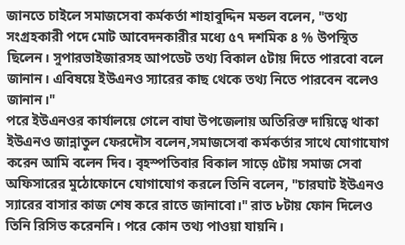জানতে চাইলে সমাজসেবা কর্মকর্তা শাহাবুদ্দিন মন্ডল বলেন, "তথ্য সংগ্রহকারী পদে মোট আবেদনকারীর মধ্যে ৫৭ দশমিক ৪ % উপস্থিত ছিলেন। সুপারভাইজারসহ আপডেট তথ্য বিকাল ৫টায় দিতে পারবো বলে জানান। এবিষয়ে ইউএনও স্যারের কাছ থেকে তথ্য নিতে পারবেন বলেও জানান।"
পরে ইউএনওর কার্যালয়ে গেলে বাঘা উপজেলায় অতিরিক্ত দায়িত্বে থাকা ইউএনও জান্নাতুল ফেরদৌস বলেন,সমাজসেবা কর্মকর্তার সাথে যোগাযোগ করেন আমি বলেন দিব। বৃহস্পতিবার বিকাল সাড়ে ৫টায় সমাজ সেবা অফিসারের মুঠোফোনে যোগাযোগ করলে তিনি বলেন, "চারঘাট ইউএনও স্যারের বাসার কাজ শেষ করে রাতে জানাবো।" রাত ৮টায় ফোন দিলেও তিনি রিসিভ করেননি। পরে কোন তথ্য পাওয়া যায়নি।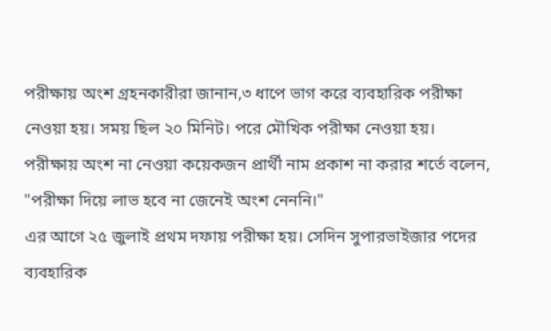পরীক্ষায় অংশ গ্ৰহনকারীরা জানান,৩ ধাপে ভাগ করে ব্যবহারিক পরীক্ষা নেওয়া হয়। সময় ছিল ২০ মিনিট। পরে মৌখিক পরীক্ষা নেওয়া হয়।
পরীক্ষায় অংশ না নেওয়া কয়েকজন প্রার্থী নাম প্রকাশ না করার শর্তে বলেন, "পরীক্ষা দিয়ে লাভ হবে না জেনেই অংশ নেননি।"
এর আগে ২৫ জুলাই প্রথম দফায় পরীক্ষা হয়। সেদিন সুপারভাইজার পদের ব্যবহারিক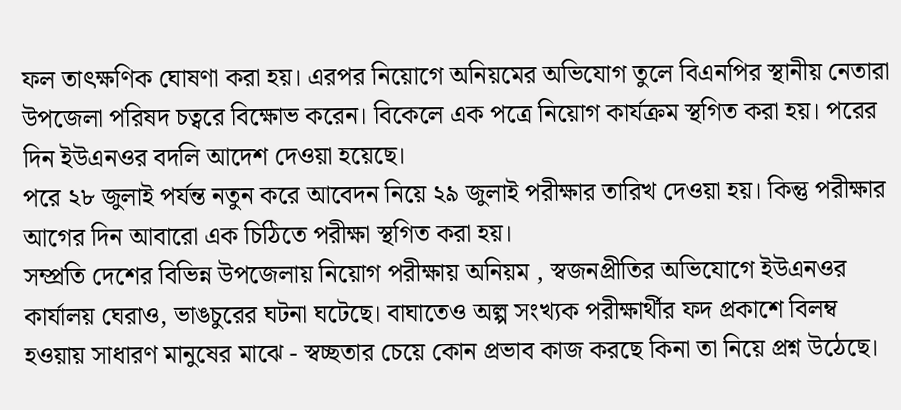ফল তাৎক্ষণিক ঘোষণা করা হয়। এরপর নিয়োগে অনিয়মের অভিযোগ তুলে বিএনপির স্থানীয় নেতারা উপজেলা পরিষদ চত্বরে বিক্ষোভ করেন। বিকেলে এক পত্রে নিয়োগ কার্যক্রম স্থগিত করা হয়। পরের দিন ইউএনওর বদলি আদেশ দেওয়া হয়েছে।
পরে ২৮ জুলাই পর্যন্ত নতুন করে আবেদন নিয়ে ২৯ জুলাই পরীক্ষার তারিখ দেওয়া হয়। কিন্তু পরীক্ষার আগের দিন আবারো এক চিঠিতে পরীক্ষা স্থগিত করা হয়।
সম্প্রতি দেশের বিভিন্ন উপজেলায় নিয়োগ পরীক্ষায় অনিয়ম , স্বজনপ্রীতির অভিযোগে ইউএনওর কার্যালয় ঘেরাও, ভাঙচুরের ঘটনা ঘটেছে। বাঘাতেও অল্প সংখ্যক পরীক্ষার্থীর ফদ প্রকাশে বিলম্ব হওয়ায় সাধারণ মানুষের মাঝে - স্বচ্ছতার চেয়ে কোন প্রভাব কাজ করছে কিনা তা নিয়ে প্রশ্ন উঠেছে।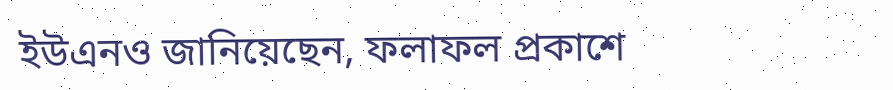ইউএনও জানিয়েছেন, ফলাফল প্রকাশে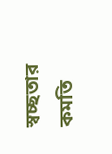স্বচ্ছতার কমতি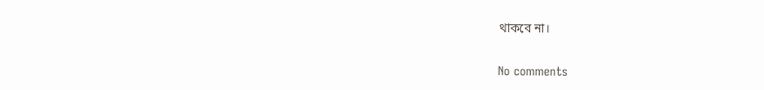থাকবে না।

No comments